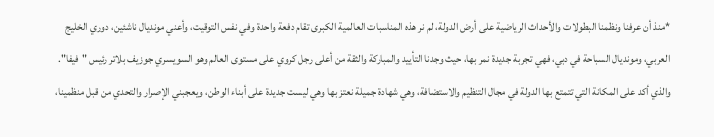*منذ أن عرفنا ونظمنا البطولات والأحداث الرياضية على أرض الدولة، لم نر هذه المناسبات العالمية الكبرى تقام دفعة واحدة وفي نفس التوقيت، وأعني مونديال ناشئين، دوري الخليج العربي، ومونديال السباحة في دبي، فهي تجربة جديدة نمر بها، حيث وجدنا التأييد والمباركة والثقة من أعلى رجل كروي على مستوى العالم وهو السويسري جوزيف بلاتر رئيس "فيفا".
والذي أكد على المكانة التي تتمتع بها الدولة في مجال التنظيم والاستضافة، وهي شهادة جميلة نعتز بها وهي ليست جديدة على أبناء الوطن، ويعجبني الإصرار والتحدي من قبل منظمينا،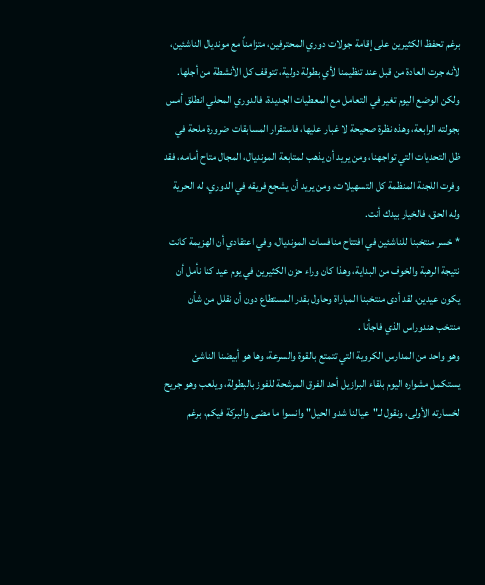برغم تحفظ الكثيرين على إقامة جولات دوري المحترفين، متزامناً مع مونديال الناشئين، لأنه جرت العادة من قبل عند تنظيمنا لأي بطولة دولية، تتوقف كل الأنشطة من أجلها.
ولكن الوضع اليوم تغير في التعامل مع المعطيات الجديدة، فالدوري المحلي انطلق أمس بجولته الرابعة، وهذه نظرة صحيحة لا غبار عليها، فاستقرار المسابقات ضرورة ملحة في ظل التحديات التي تواجهنا، ومن يريد أن يذهب لمتابعة المونديال، المجال متاح أمامه، فقد وفرت اللجنة المنظمة كل التسهيلات، ومن يريد أن يشجع فريقه في الدوري، له الحرية وله الحق، فالخيار بيدك أنت.
* خسر منتخبنا للناشئين في افتتاح منافسات المونديال، وفي اعتقادي أن الهزيمة كانت نتيجة الرهبة والخوف من البداية، وهذا كان وراء حزن الكثيرين في يوم عيد كنا نأمل أن يكون عيدين، لقد أدى منتخبنا المباراة وحاول بقدر المستطاع دون أن نقلل من شأن منتخب هندوراس الذي فاجأنا .
وهو واحد من المدارس الكروية التي تتمتع بالقوة والسرعة، وها هو أبيضنا الناشئ يستكمل مشواره اليوم بلقاء البرازيل أحد الفرق المرشحة للفوز بالبطولة، ويلعب وهو جريح لخسارته الأولى، ونقول لـ"عيالنا شدو الحيل" وانسوا ما مضى والبركة فيكم، برغم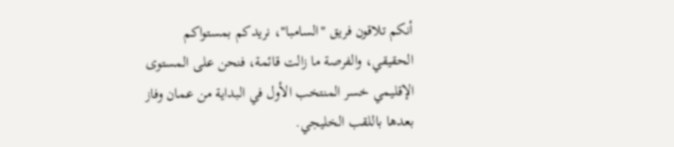أنكم تلاقون فريق "السامبا"، نريدكم بمستواكم الحقيقي، والفرصة ما زالت قائمة، فنحن على المستوى الإقليمي خسر المنتخب الأول في البداية من عمان وفاز بعدها باللقب الخليجي.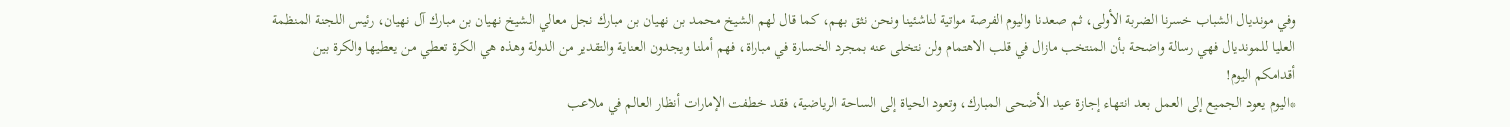وفي مونديال الشباب خسرنا الضربة الأولى، ثم صعدنا واليوم الفرصة مواتية لناشئينا ونحن نثق بهم، كما قال لهم الشيخ محمد بن نهيان بن مبارك نجل معالي الشيخ نهيان بن مبارك آل نهيان، رئيس اللجنة المنظمة العليا للمونديال فهي رسالة واضحة بأن المنتخب مازال في قلب الاهتمام ولن نتخلى عنه بمجرد الخسارة في مباراة، فهم أملنا ويجدون العناية والتقدير من الدولة وهذه هي الكرة تعطي من يعطيها والكرة بين أقدامكم اليوم!
*اليوم يعود الجميع إلى العمل بعد انتهاء إجازة عيد الأضحى المبارك، وتعود الحياة إلى الساحة الرياضية، فقد خطفت الإمارات أنظار العالم في ملاعب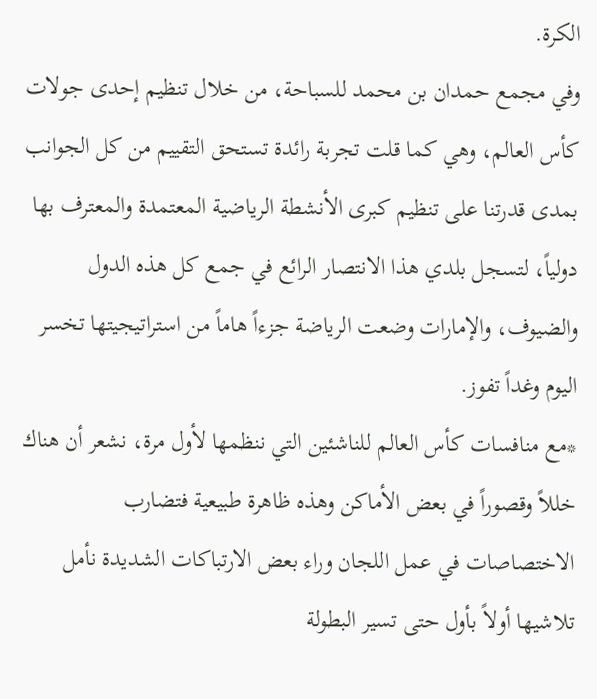الكرة.
وفي مجمع حمدان بن محمد للسباحة، من خلال تنظيم إحدى جولات كأس العالم، وهي كما قلت تجربة رائدة تستحق التقييم من كل الجوانب بمدى قدرتنا على تنظيم كبرى الأنشطة الرياضية المعتمدة والمعترف بها دولياً، لتسجل بلدي هذا الانتصار الرائع في جمع كل هذه الدول والضيوف، والإمارات وضعت الرياضة جزءاً هاماً من استراتيجيتها تخسر اليوم وغداً تفوز.
*مع منافسات كأس العالم للناشئين التي ننظمها لأول مرة، نشعر أن هناك خللاً وقصوراً في بعض الأماكن وهذه ظاهرة طبيعية فتضارب الاختصاصات في عمل اللجان وراء بعض الارتباكات الشديدة نأمل تلاشيها أولاً بأول حتى تسير البطولة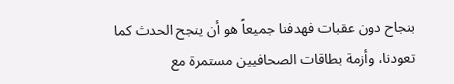بنجاح دون عقبات فهدفنا جميعاً هو أن ينجح الحدث كما تعودنا، وأزمة بطاقات الصحافيين مستمرة مع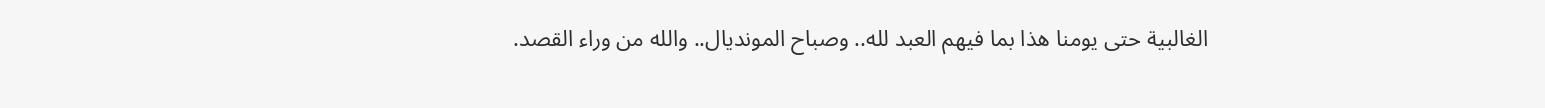الغالبية حتى يومنا هذا بما فيهم العبد لله.. وصباح المونديال.. والله من وراء القصد.